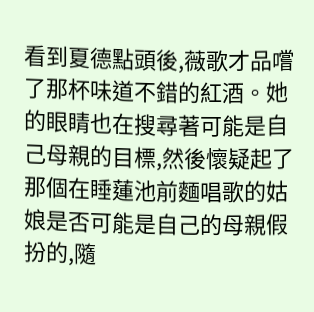看到夏德點頭後,薇歌才品嚐了那杯味道不錯的紅酒。她的眼睛也在搜尋著可能是自己母親的目標,然後懷疑起了那個在睡蓮池前麵唱歌的姑娘是否可能是自己的母親假扮的,隨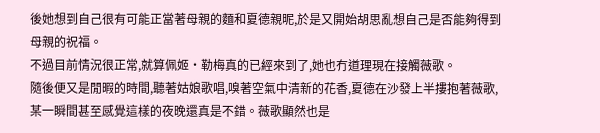後她想到自己很有可能正當著母親的麵和夏德親昵,於是又開始胡思亂想自己是否能夠得到母親的祝福。
不過目前情況很正常,就算佩姬·勒梅真的已經來到了,她也冇道理現在接觸薇歌。
隨後便又是閒暇的時間,聽著姑娘歌唱,嗅著空氣中清新的花香,夏德在沙發上半摟抱著薇歌,某一瞬間甚至感覺這樣的夜晚還真是不錯。薇歌顯然也是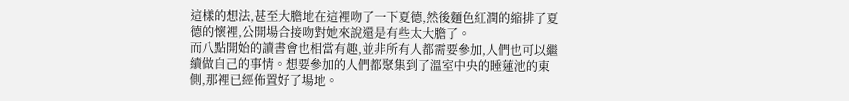這樣的想法,甚至大膽地在這裡吻了一下夏德,然後麵色紅潤的縮排了夏德的懷裡,公開場合接吻對她來說還是有些太大膽了。
而八點開始的讀書會也相當有趣,並非所有人都需要參加,人們也可以繼續做自己的事情。想要參加的人們都聚集到了溫室中央的睡蓮池的東側,那裡已經佈置好了場地。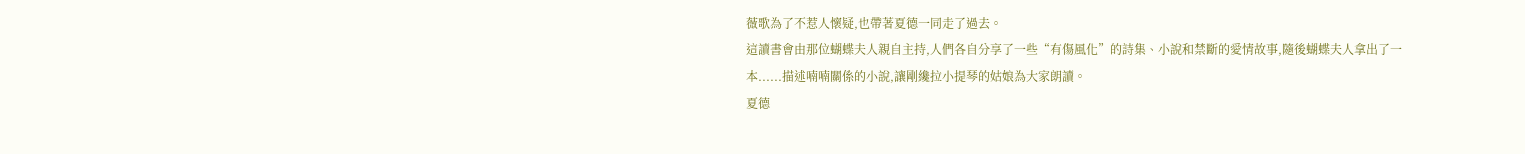薇歌為了不惹人懷疑,也帶著夏德一同走了過去。
這讀書會由那位蝴蝶夫人親自主持,人們各自分享了一些“有傷風化”的詩集、小說和禁斷的愛情故事,隨後蝴蝶夫人拿出了一本......描述喃喃關係的小說,讓剛纔拉小提琴的姑娘為大家朗讀。
夏德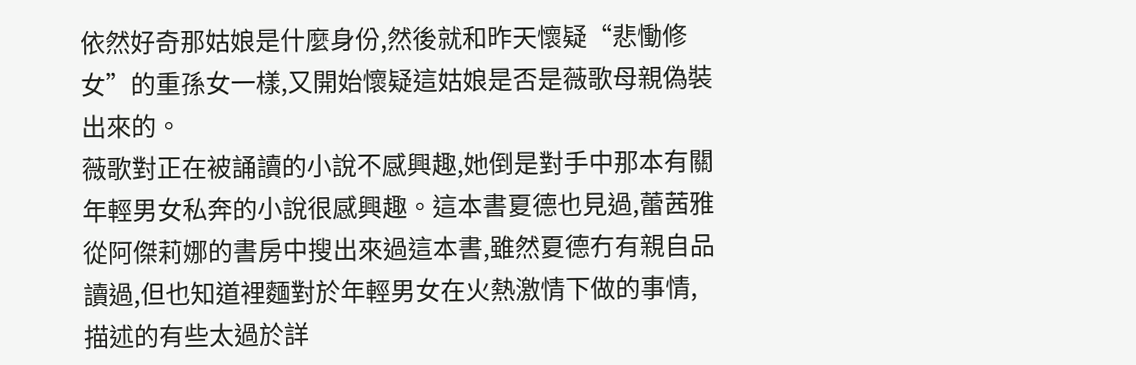依然好奇那姑娘是什麼身份,然後就和昨天懷疑“悲慟修女”的重孫女一樣,又開始懷疑這姑娘是否是薇歌母親偽裝出來的。
薇歌對正在被誦讀的小說不感興趣,她倒是對手中那本有關年輕男女私奔的小說很感興趣。這本書夏德也見過,蕾茜雅從阿傑莉娜的書房中搜出來過這本書,雖然夏德冇有親自品讀過,但也知道裡麵對於年輕男女在火熱激情下做的事情,描述的有些太過於詳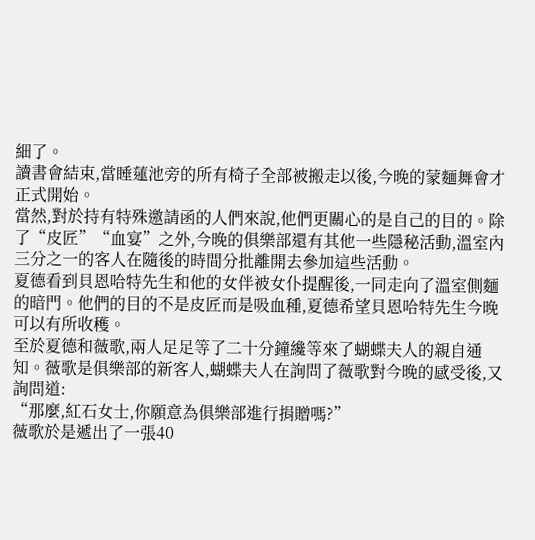細了。
讀書會結束,當睡蓮池旁的所有椅子全部被搬走以後,今晚的蒙麵舞會才正式開始。
當然,對於持有特殊邀請函的人們來說,他們更關心的是自己的目的。除了“皮匠”“血宴”之外,今晚的俱樂部還有其他一些隱秘活動,溫室內三分之一的客人在隨後的時間分批離開去參加這些活動。
夏德看到貝恩哈特先生和他的女伴被女仆提醒後,一同走向了溫室側麵的暗門。他們的目的不是皮匠而是吸血種,夏德希望貝恩哈特先生今晚可以有所收穫。
至於夏德和薇歌,兩人足足等了二十分鐘纔等來了蝴蝶夫人的親自通知。薇歌是俱樂部的新客人,蝴蝶夫人在詢問了薇歌對今晚的感受後,又詢問道:
“那麼,紅石女士,你願意為俱樂部進行捐贈嗎?”
薇歌於是遞出了一張40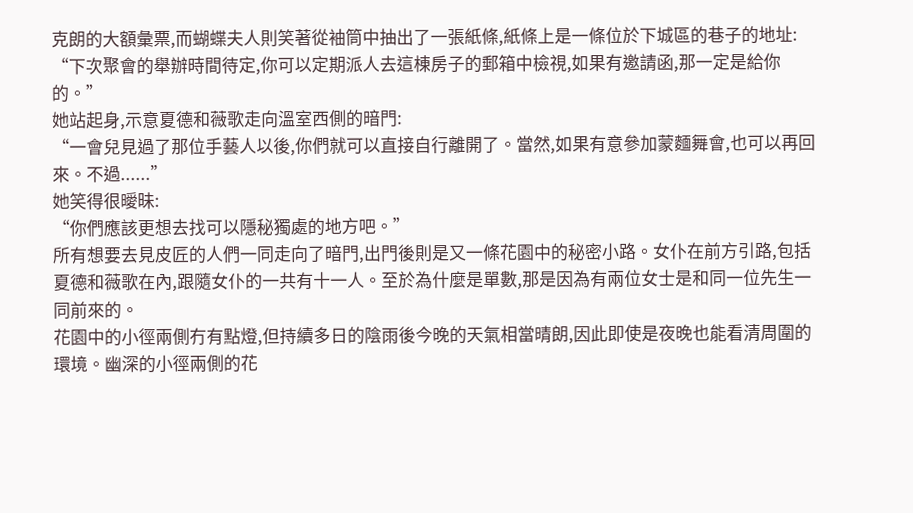克朗的大額彙票,而蝴蝶夫人則笑著從袖筒中抽出了一張紙條,紙條上是一條位於下城區的巷子的地址:
“下次聚會的舉辦時間待定,你可以定期派人去這棟房子的郵箱中檢視,如果有邀請函,那一定是給你的。”
她站起身,示意夏德和薇歌走向溫室西側的暗門:
“一會兒見過了那位手藝人以後,你們就可以直接自行離開了。當然,如果有意參加蒙麵舞會,也可以再回來。不過......”
她笑得很曖昧:
“你們應該更想去找可以隱秘獨處的地方吧。”
所有想要去見皮匠的人們一同走向了暗門,出門後則是又一條花園中的秘密小路。女仆在前方引路,包括夏德和薇歌在內,跟隨女仆的一共有十一人。至於為什麼是單數,那是因為有兩位女士是和同一位先生一同前來的。
花園中的小徑兩側冇有點燈,但持續多日的陰雨後今晚的天氣相當晴朗,因此即使是夜晚也能看清周圍的環境。幽深的小徑兩側的花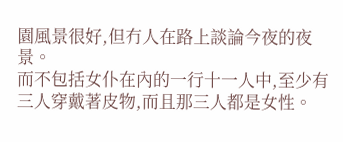園風景很好,但冇人在路上談論今夜的夜景。
而不包括女仆在內的一行十一人中,至少有三人穿戴著皮物,而且那三人都是女性。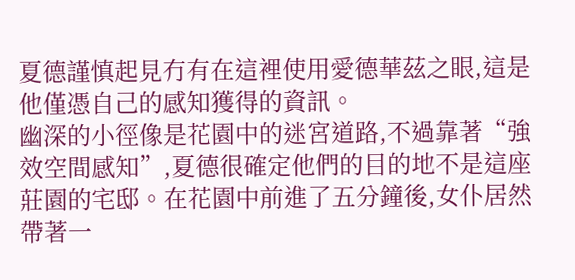夏德謹慎起見冇有在這裡使用愛德華茲之眼,這是他僅憑自己的感知獲得的資訊。
幽深的小徑像是花園中的迷宮道路,不過靠著“強效空間感知”,夏德很確定他們的目的地不是這座莊園的宅邸。在花園中前進了五分鐘後,女仆居然帶著一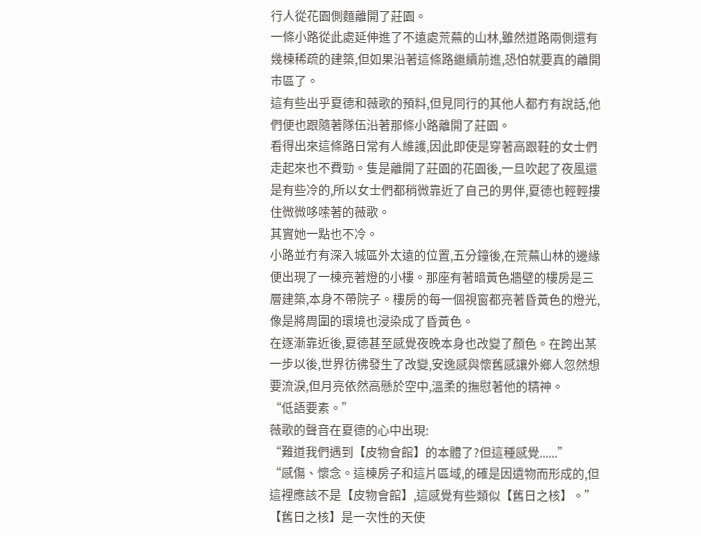行人從花園側麵離開了莊園。
一條小路從此處延伸進了不遠處荒蕪的山林,雖然道路兩側還有幾棟稀疏的建築,但如果沿著這條路繼續前進,恐怕就要真的離開市區了。
這有些出乎夏德和薇歌的預料,但見同行的其他人都冇有說話,他們便也跟隨著隊伍沿著那條小路離開了莊園。
看得出來這條路日常有人維護,因此即使是穿著高跟鞋的女士們走起來也不費勁。隻是離開了莊園的花園後,一旦吹起了夜風還是有些冷的,所以女士們都稍微靠近了自己的男伴,夏德也輕輕摟住微微哆嗦著的薇歌。
其實她一點也不冷。
小路並冇有深入城區外太遠的位置,五分鐘後,在荒蕪山林的邊緣便出現了一棟亮著燈的小樓。那座有著暗黃色牆壁的樓房是三層建築,本身不帶院子。樓房的每一個視窗都亮著昏黃色的燈光,像是將周圍的環境也浸染成了昏黃色。
在逐漸靠近後,夏德甚至感覺夜晚本身也改變了顏色。在跨出某一步以後,世界彷彿發生了改變,安逸感與懷舊感讓外鄉人忽然想要流淚,但月亮依然高懸於空中,溫柔的撫慰著他的精神。
“低語要素。”
薇歌的聲音在夏德的心中出現:
“難道我們遇到【皮物會館】的本體了?但這種感覺......”
“感傷、懷念。這棟房子和這片區域,的確是因遺物而形成的,但這裡應該不是【皮物會館】,這感覺有些類似【舊日之核】。”
【舊日之核】是一次性的天使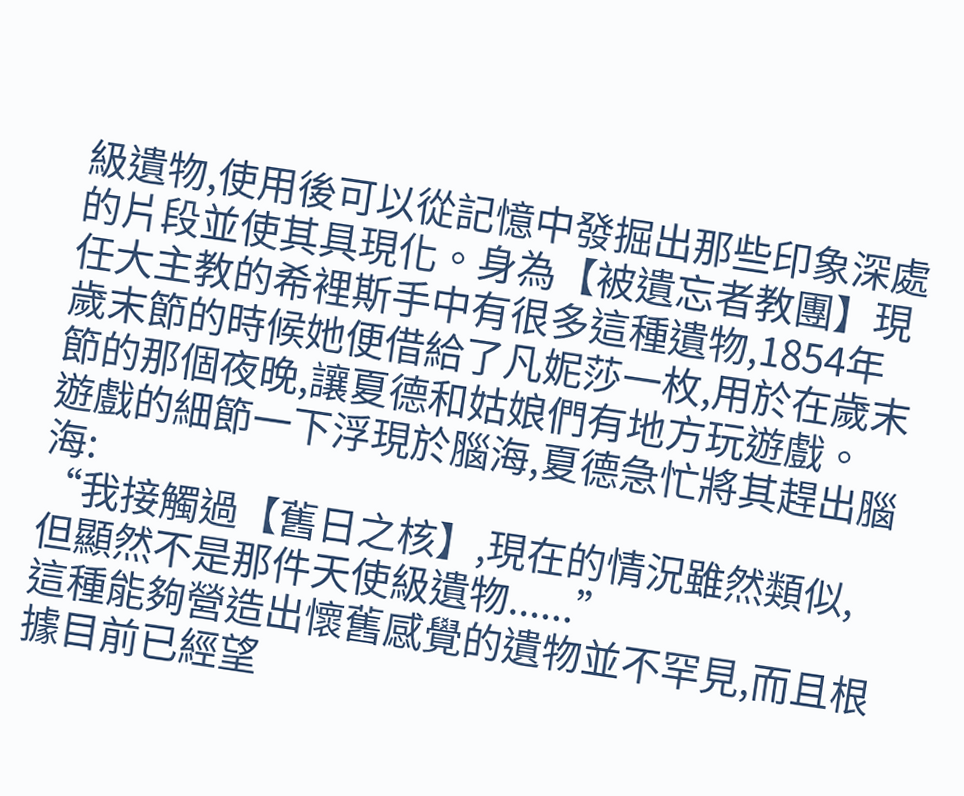級遺物,使用後可以從記憶中發掘出那些印象深處的片段並使其具現化。身為【被遺忘者教團】現任大主教的希裡斯手中有很多這種遺物,1854年歲末節的時候她便借給了凡妮莎一枚,用於在歲末節的那個夜晚,讓夏德和姑娘們有地方玩遊戲。
遊戲的細節一下浮現於腦海,夏德急忙將其趕出腦海:
“我接觸過【舊日之核】,現在的情況雖然類似,但顯然不是那件天使級遺物......”
這種能夠營造出懷舊感覺的遺物並不罕見,而且根據目前已經望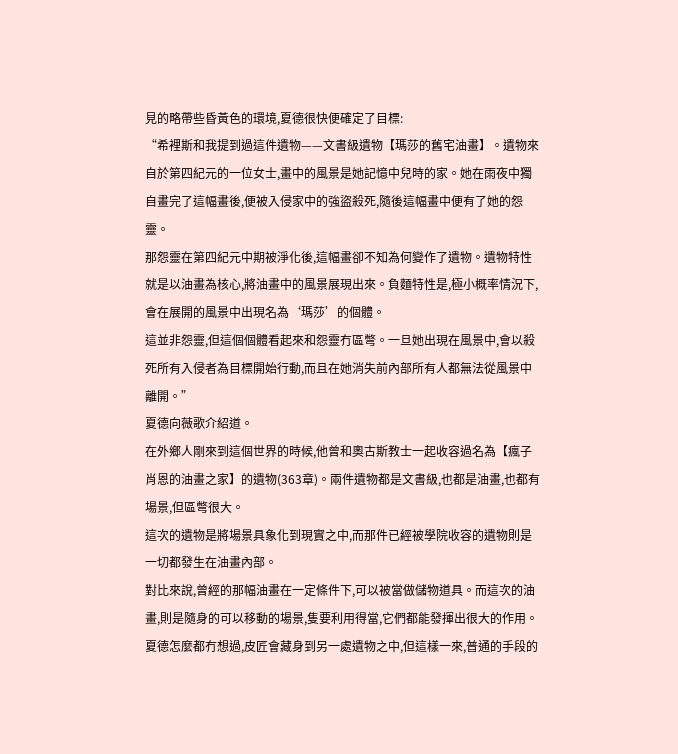見的略帶些昏黃色的環境,夏德很快便確定了目標:
“希裡斯和我提到過這件遺物——文書級遺物【瑪莎的舊宅油畫】。遺物來自於第四紀元的一位女士,畫中的風景是她記憶中兒時的家。她在雨夜中獨自畫完了這幅畫後,便被入侵家中的強盜殺死,隨後這幅畫中便有了她的怨靈。
那怨靈在第四紀元中期被淨化後,這幅畫卻不知為何變作了遺物。遺物特性就是以油畫為核心,將油畫中的風景展現出來。負麵特性是,極小概率情況下,會在展開的風景中出現名為‘瑪莎’的個體。
這並非怨靈,但這個個體看起來和怨靈冇區彆。一旦她出現在風景中,會以殺死所有入侵者為目標開始行動,而且在她消失前內部所有人都無法從風景中離開。”
夏德向薇歌介紹道。
在外鄉人剛來到這個世界的時候,他曾和奧古斯教士一起收容過名為【瘋子肖恩的油畫之家】的遺物(363章)。兩件遺物都是文書級,也都是油畫,也都有場景,但區彆很大。
這次的遺物是將場景具象化到現實之中,而那件已經被學院收容的遺物則是一切都發生在油畫內部。
對比來說,曾經的那幅油畫在一定條件下,可以被當做儲物道具。而這次的油畫,則是隨身的可以移動的場景,隻要利用得當,它們都能發揮出很大的作用。
夏德怎麼都冇想過,皮匠會藏身到另一處遺物之中,但這樣一來,普通的手段的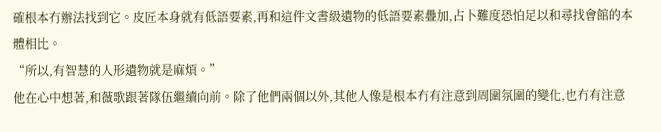確根本冇辦法找到它。皮匠本身就有低語要素,再和這件文書級遺物的低語要素疊加,占卜難度恐怕足以和尋找會館的本體相比。
“所以,有智慧的人形遺物就是麻煩。”
他在心中想著,和薇歌跟著隊伍繼續向前。除了他們兩個以外,其他人像是根本冇有注意到周圍氛圍的變化,也冇有注意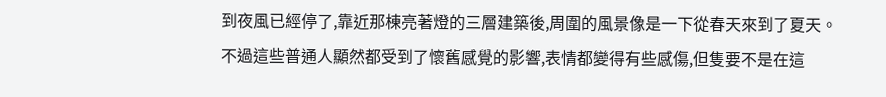到夜風已經停了,靠近那棟亮著燈的三層建築後,周圍的風景像是一下從春天來到了夏天。
不過這些普通人顯然都受到了懷舊感覺的影響,表情都變得有些感傷,但隻要不是在這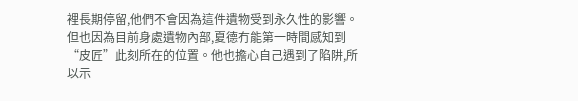裡長期停留,他們不會因為這件遺物受到永久性的影響。
但也因為目前身處遺物內部,夏德冇能第一時間感知到“皮匠”此刻所在的位置。他也擔心自己遇到了陷阱,所以示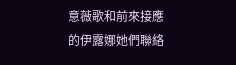意薇歌和前來接應的伊露娜她們聯絡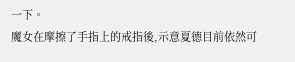一下。
魔女在摩擦了手指上的戒指後,示意夏德目前依然可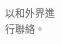以和外界進行聯絡。